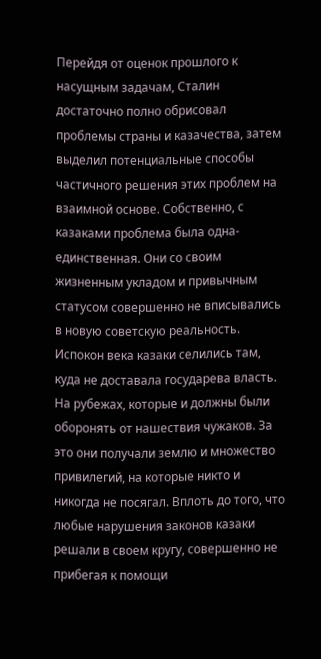Перейдя от оценок прошлого к насущным задачам, Сталин достаточно полно обрисовал проблемы страны и казачества, затем выделил потенциальные способы частичного решения этих проблем на взаимной основе. Собственно, с казаками проблема была одна-единственная. Они со своим жизненным укладом и привычным статусом совершенно не вписывались в новую советскую реальность. Испокон века казаки селились там, куда не доставала государева власть. На рубежах, которые и должны были оборонять от нашествия чужаков. За это они получали землю и множество привилегий, на которые никто и никогда не посягал. Вплоть до того, что любые нарушения законов казаки решали в своем кругу, совершенно не прибегая к помощи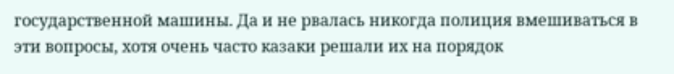государственной машины. Да и не рвалась никогда полиция вмешиваться в эти вопросы, хотя очень часто казаки решали их на порядок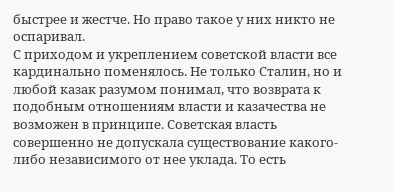быстрее и жестче. Но право такое у них никто не оспаривал.
С приходом и укреплением советской власти все кардинально поменялось. Не только Сталин, но и любой казак разумом понимал, что возврата к подобным отношениям власти и казачества не возможен в принципе. Советская власть совершенно не допускала существование какого-либо независимого от нее уклада. То есть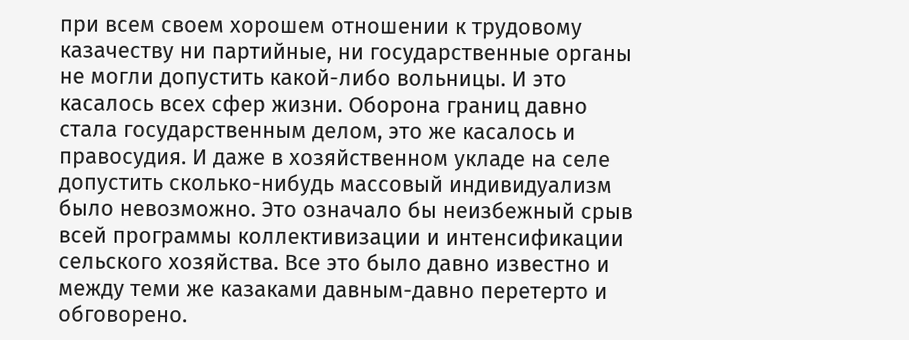при всем своем хорошем отношении к трудовому казачеству ни партийные, ни государственные органы не могли допустить какой-либо вольницы. И это касалось всех сфер жизни. Оборона границ давно стала государственным делом, это же касалось и правосудия. И даже в хозяйственном укладе на селе допустить сколько-нибудь массовый индивидуализм было невозможно. Это означало бы неизбежный срыв всей программы коллективизации и интенсификации сельского хозяйства. Все это было давно известно и между теми же казаками давным-давно перетерто и обговорено.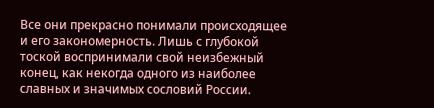Все они прекрасно понимали происходящее и его закономерность. Лишь с глубокой тоской воспринимали свой неизбежный конец, как некогда одного из наиболее славных и значимых сословий России.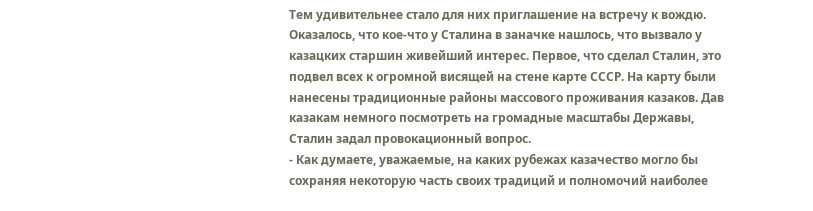Тем удивительнее стало для них приглашение на встречу к вождю.
Оказалось, что кое-что у Сталина в заначке нашлось, что вызвало у казацких старшин живейший интерес. Первое, что сделал Сталин, это подвел всех к огромной висящей на стене карте СССР. На карту были нанесены традиционные районы массового проживания казаков. Дав казакам немного посмотреть на громадные масштабы Державы, Сталин задал провокационный вопрос.
- Как думаете, уважаемые, на каких рубежах казачество могло бы сохраняя некоторую часть своих традиций и полномочий наиболее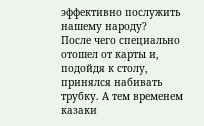эффективно послужить нашему народу?
После чего специально отошел от карты и, подойдя к столу, принялся набивать трубку. А тем временем казаки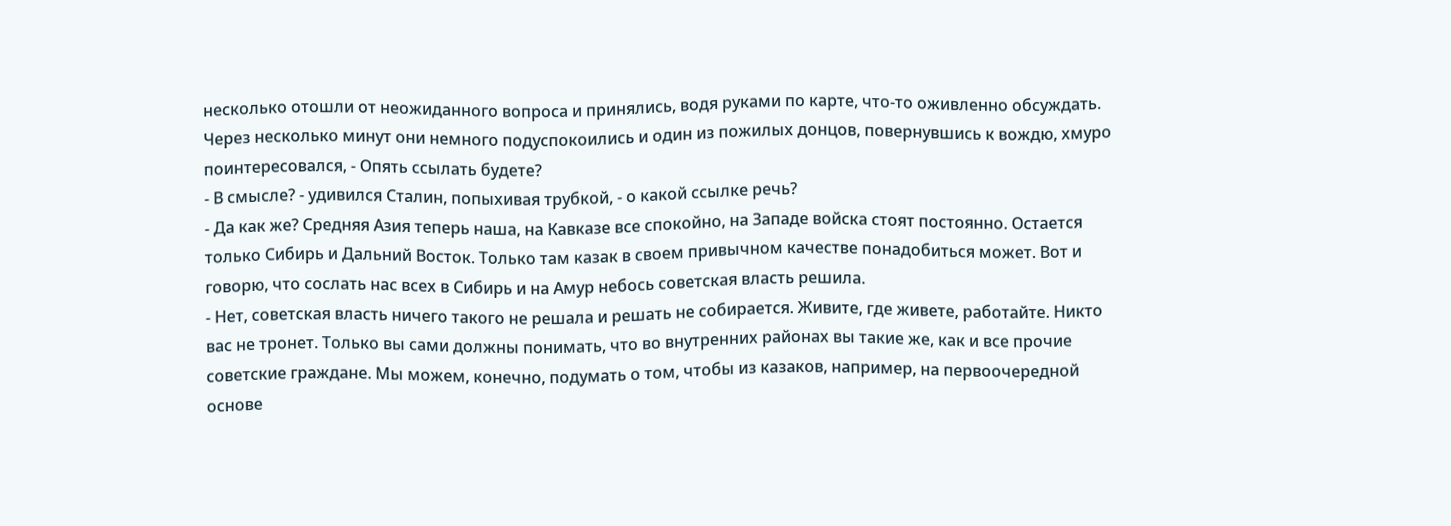несколько отошли от неожиданного вопроса и принялись, водя руками по карте, что-то оживленно обсуждать. Через несколько минут они немного подуспокоились и один из пожилых донцов, повернувшись к вождю, хмуро поинтересовался, - Опять ссылать будете?
- В смысле? - удивился Сталин, попыхивая трубкой, - о какой ссылке речь?
- Да как же? Средняя Азия теперь наша, на Кавказе все спокойно, на Западе войска стоят постоянно. Остается только Сибирь и Дальний Восток. Только там казак в своем привычном качестве понадобиться может. Вот и говорю, что сослать нас всех в Сибирь и на Амур небось советская власть решила.
- Нет, советская власть ничего такого не решала и решать не собирается. Живите, где живете, работайте. Никто вас не тронет. Только вы сами должны понимать, что во внутренних районах вы такие же, как и все прочие советские граждане. Мы можем, конечно, подумать о том, чтобы из казаков, например, на первоочередной основе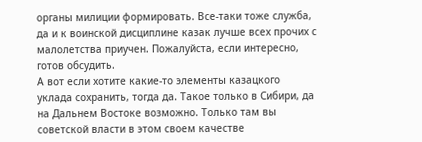органы милиции формировать. Все-таки тоже служба, да и к воинской дисциплине казак лучше всех прочих с малолетства приучен. Пожалуйста, если интересно, готов обсудить.
А вот если хотите какие-то элементы казацкого уклада сохранить, тогда да. Такое только в Сибири, да на Дальнем Востоке возможно. Только там вы советской власти в этом своем качестве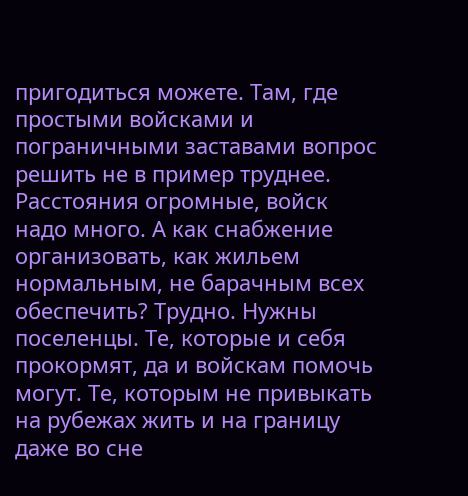пригодиться можете. Там, где простыми войсками и пограничными заставами вопрос решить не в пример труднее. Расстояния огромные, войск надо много. А как снабжение организовать, как жильем нормальным, не барачным всех обеспечить? Трудно. Нужны поселенцы. Те, которые и себя прокормят, да и войскам помочь могут. Те, которым не привыкать на рубежах жить и на границу даже во сне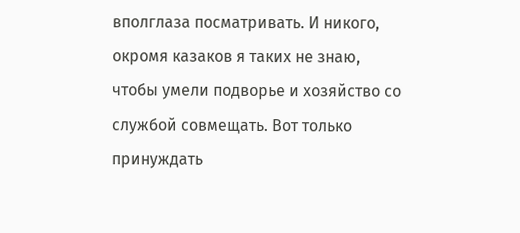вполглаза посматривать. И никого, окромя казаков я таких не знаю, чтобы умели подворье и хозяйство со службой совмещать. Вот только принуждать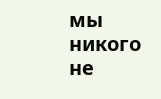мы никого не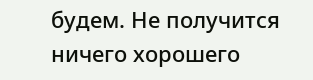будем. Не получится ничего хорошего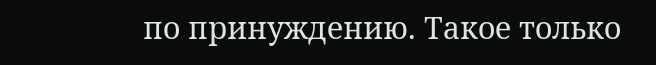по принуждению. Такое только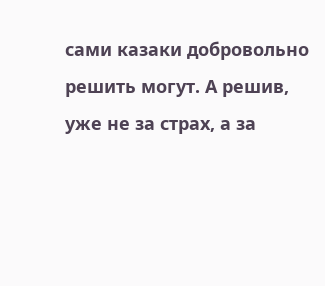сами казаки добровольно решить могут. А решив, уже не за страх, а за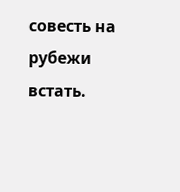совесть на рубежи встать.